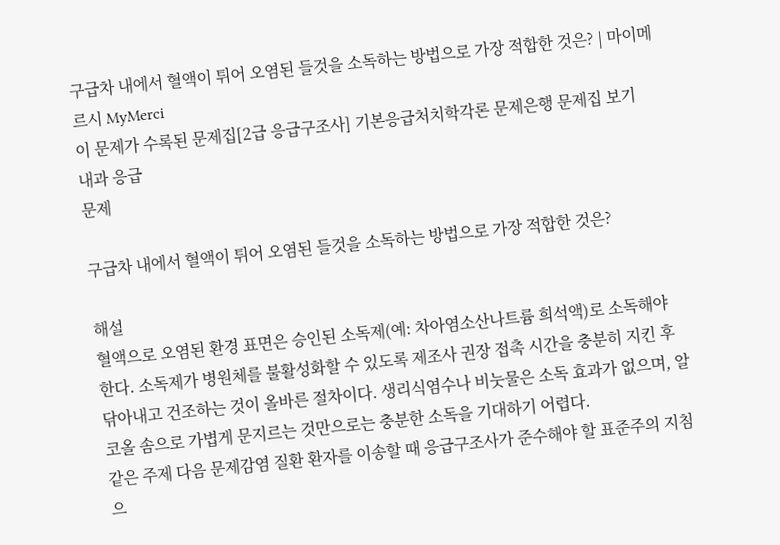구급차 내에서 혈액이 튀어 오염된 들것을 소독하는 방법으로 가장 적합한 것은? | 마이메르시 MyMerci
이 문제가 수록된 문제집[2급 응급구조사] 기본응급처치학각론 문제은행 문제집 보기
내과 응급
문제

구급차 내에서 혈액이 튀어 오염된 들것을 소독하는 방법으로 가장 적합한 것은?

해설
혈액으로 오염된 환경 표면은 승인된 소독제(예: 차아염소산나트륨 희석액)로 소독해야 한다. 소독제가 병원체를 불활성화할 수 있도록 제조사 권장 접촉 시간을 충분히 지킨 후 닦아내고 건조하는 것이 올바른 절차이다. 생리식염수나 비눗물은 소독 효과가 없으며, 알코올 솜으로 가볍게 문지르는 것만으로는 충분한 소독을 기대하기 어렵다.
같은 주제 다음 문제감염 질환 환자를 이송할 때 응급구조사가 준수해야 할 표준주의 지침으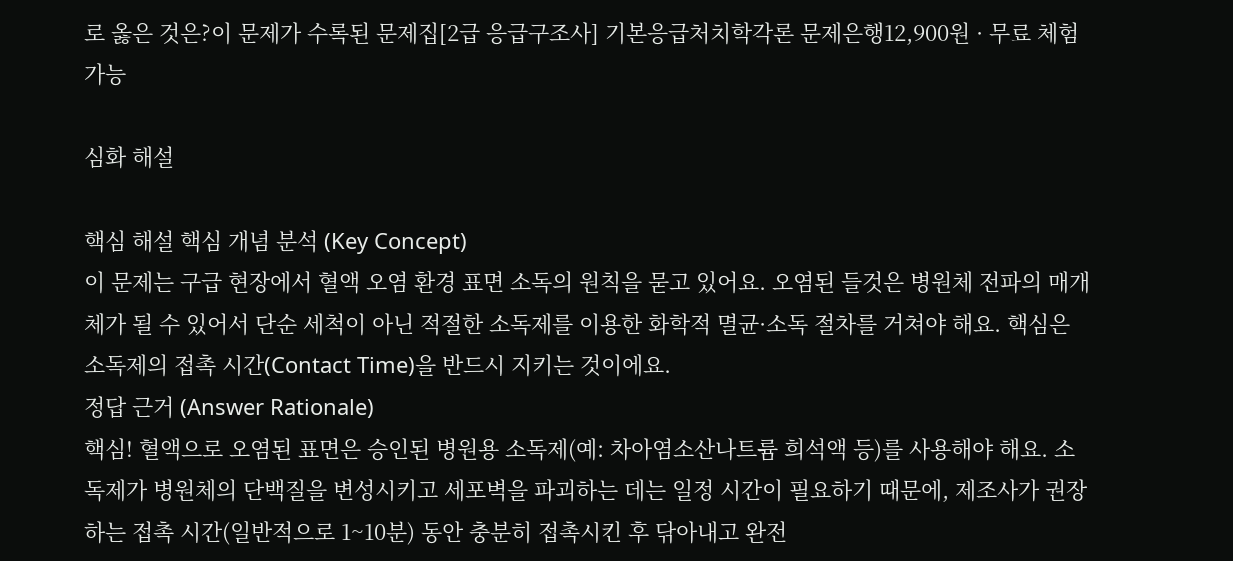로 옳은 것은?이 문제가 수록된 문제집[2급 응급구조사] 기본응급처치학각론 문제은행12,900원 · 무료 체험 가능

심화 해설

핵심 해설 핵심 개념 분석 (Key Concept)
이 문제는 구급 현장에서 혈액 오염 환경 표면 소독의 원칙을 묻고 있어요. 오염된 들것은 병원체 전파의 매개체가 될 수 있어서 단순 세척이 아닌 적절한 소독제를 이용한 화학적 멸균·소독 절차를 거쳐야 해요. 핵심은 소독제의 접촉 시간(Contact Time)을 반드시 지키는 것이에요.
정답 근거 (Answer Rationale)
핵심! 혈액으로 오염된 표면은 승인된 병원용 소독제(예: 차아염소산나트륨 희석액 등)를 사용해야 해요. 소독제가 병원체의 단백질을 변성시키고 세포벽을 파괴하는 데는 일정 시간이 필요하기 때문에, 제조사가 권장하는 접촉 시간(일반적으로 1~10분) 동안 충분히 접촉시킨 후 닦아내고 완전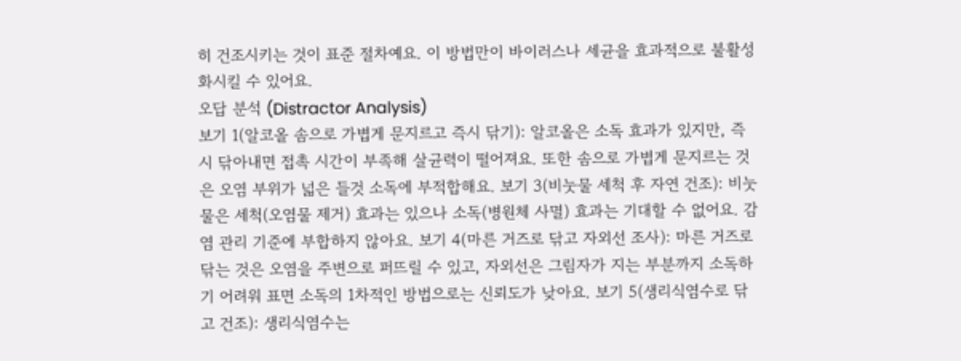히 건조시키는 것이 표준 절차예요. 이 방법만이 바이러스나 세균을 효과적으로 불활성화시킬 수 있어요.
오답 분석 (Distractor Analysis)
보기 1(알코올 솜으로 가볍게 문지르고 즉시 닦기): 알코올은 소독 효과가 있지만, 즉시 닦아내면 접촉 시간이 부족해 살균력이 떨어져요. 또한 솜으로 가볍게 문지르는 것은 오염 부위가 넓은 들것 소독에 부적합해요. 보기 3(비눗물 세척 후 자연 건조): 비눗물은 세척(오염물 제거) 효과는 있으나 소독(병원체 사멸) 효과는 기대할 수 없어요. 감염 관리 기준에 부합하지 않아요. 보기 4(마른 거즈로 닦고 자외선 조사): 마른 거즈로 닦는 것은 오염을 주변으로 퍼뜨릴 수 있고, 자외선은 그림자가 지는 부분까지 소독하기 어려워 표면 소독의 1차적인 방법으로는 신뢰도가 낮아요. 보기 5(생리식염수로 닦고 건조): 생리식염수는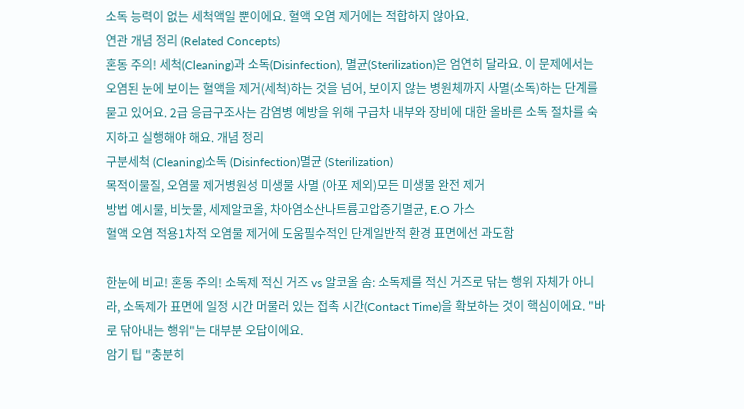소독 능력이 없는 세척액일 뿐이에요. 혈액 오염 제거에는 적합하지 않아요.
연관 개념 정리 (Related Concepts)
혼동 주의! 세척(Cleaning)과 소독(Disinfection), 멸균(Sterilization)은 엄연히 달라요. 이 문제에서는 오염된 눈에 보이는 혈액을 제거(세척)하는 것을 넘어, 보이지 않는 병원체까지 사멸(소독)하는 단계를 묻고 있어요. 2급 응급구조사는 감염병 예방을 위해 구급차 내부와 장비에 대한 올바른 소독 절차를 숙지하고 실행해야 해요. 개념 정리
구분세척 (Cleaning)소독 (Disinfection)멸균 (Sterilization)
목적이물질, 오염물 제거병원성 미생물 사멸 (아포 제외)모든 미생물 완전 제거
방법 예시물, 비눗물, 세제알코올, 차아염소산나트륨고압증기멸균, E.O 가스
혈액 오염 적용1차적 오염물 제거에 도움필수적인 단계일반적 환경 표면에선 과도함

한눈에 비교! 혼동 주의! 소독제 적신 거즈 vs 알코올 솜: 소독제를 적신 거즈로 닦는 행위 자체가 아니라, 소독제가 표면에 일정 시간 머물러 있는 접촉 시간(Contact Time)을 확보하는 것이 핵심이에요. "바로 닦아내는 행위"는 대부분 오답이에요.
암기 팁 "충분히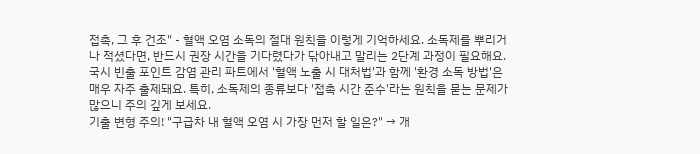접촉, 그 후 건조" - 혈액 오염 소독의 절대 원칙을 이렇게 기억하세요. 소독제를 뿌리거나 적셨다면, 반드시 권장 시간을 기다렸다가 닦아내고 말리는 2단계 과정이 필요해요.
국시 빈출 포인트 감염 관리 파트에서 '혈액 노출 시 대처법'과 함께 '환경 소독 방법'은 매우 자주 출제돼요. 특히, 소독제의 종류보다 '접촉 시간 준수'라는 원칙을 묻는 문제가 많으니 주의 깊게 보세요.
기출 변형 주의! "구급차 내 혈액 오염 시 가장 먼저 할 일은?" → 개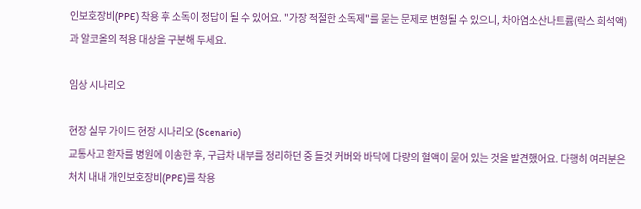인보호장비(PPE) 착용 후 소독이 정답이 될 수 있어요. "가장 적절한 소독제"를 묻는 문제로 변형될 수 있으니, 차아염소산나트륨(락스 희석액)과 알코올의 적용 대상을 구분해 두세요.

임상 시나리오

현장 실무 가이드 현장 시나리오 (Scenario)
교통사고 환자를 병원에 이송한 후, 구급차 내부를 정리하던 중 들것 커버와 바닥에 다량의 혈액이 묻어 있는 것을 발견했어요. 다행히 여러분은 처치 내내 개인보호장비(PPE)를 착용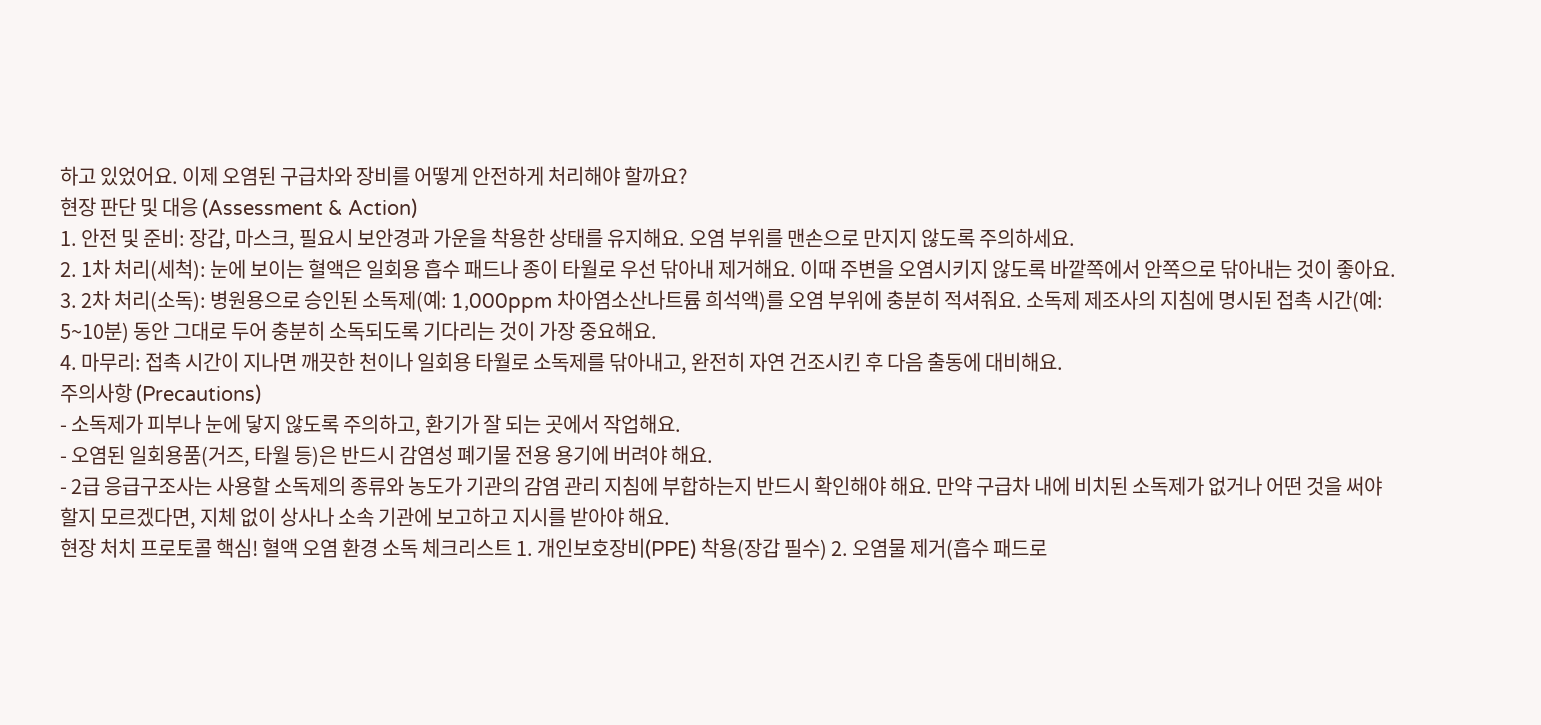하고 있었어요. 이제 오염된 구급차와 장비를 어떻게 안전하게 처리해야 할까요?
현장 판단 및 대응 (Assessment & Action)
1. 안전 및 준비: 장갑, 마스크, 필요시 보안경과 가운을 착용한 상태를 유지해요. 오염 부위를 맨손으로 만지지 않도록 주의하세요.
2. 1차 처리(세척): 눈에 보이는 혈액은 일회용 흡수 패드나 종이 타월로 우선 닦아내 제거해요. 이때 주변을 오염시키지 않도록 바깥쪽에서 안쪽으로 닦아내는 것이 좋아요.
3. 2차 처리(소독): 병원용으로 승인된 소독제(예: 1,000ppm 차아염소산나트륨 희석액)를 오염 부위에 충분히 적셔줘요. 소독제 제조사의 지침에 명시된 접촉 시간(예: 5~10분) 동안 그대로 두어 충분히 소독되도록 기다리는 것이 가장 중요해요.
4. 마무리: 접촉 시간이 지나면 깨끗한 천이나 일회용 타월로 소독제를 닦아내고, 완전히 자연 건조시킨 후 다음 출동에 대비해요.
주의사항 (Precautions)
- 소독제가 피부나 눈에 닿지 않도록 주의하고, 환기가 잘 되는 곳에서 작업해요.
- 오염된 일회용품(거즈, 타월 등)은 반드시 감염성 폐기물 전용 용기에 버려야 해요.
- 2급 응급구조사는 사용할 소독제의 종류와 농도가 기관의 감염 관리 지침에 부합하는지 반드시 확인해야 해요. 만약 구급차 내에 비치된 소독제가 없거나 어떤 것을 써야 할지 모르겠다면, 지체 없이 상사나 소속 기관에 보고하고 지시를 받아야 해요.
현장 처치 프로토콜 핵심! 혈액 오염 환경 소독 체크리스트 1. 개인보호장비(PPE) 착용(장갑 필수) 2. 오염물 제거(흡수 패드로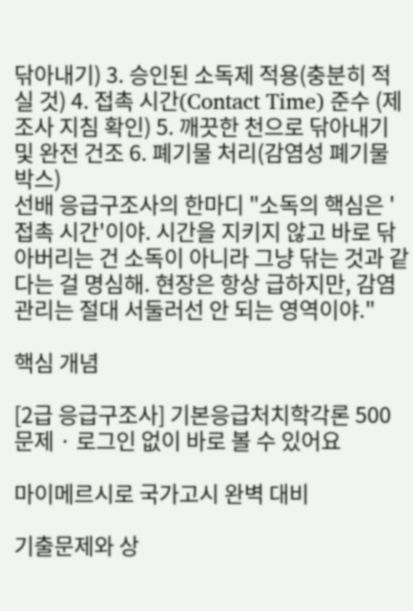닦아내기) 3. 승인된 소독제 적용(충분히 적실 것) 4. 접촉 시간(Contact Time) 준수 (제조사 지침 확인) 5. 깨끗한 천으로 닦아내기 및 완전 건조 6. 폐기물 처리(감염성 폐기물 박스)
선배 응급구조사의 한마디 "소독의 핵심은 '접촉 시간'이야. 시간을 지키지 않고 바로 닦아버리는 건 소독이 아니라 그냥 닦는 것과 같다는 걸 명심해. 현장은 항상 급하지만, 감염 관리는 절대 서둘러선 안 되는 영역이야."

핵심 개념

[2급 응급구조사] 기본응급처치학각론 500 문제 · 로그인 없이 바로 볼 수 있어요

마이메르시로 국가고시 완벽 대비

기출문제와 상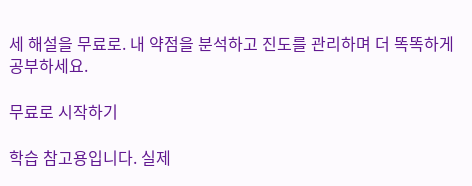세 해설을 무료로. 내 약점을 분석하고 진도를 관리하며 더 똑똑하게 공부하세요.

무료로 시작하기

학습 참고용입니다. 실제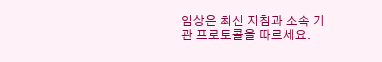임상은 최신 지침과 소속 기관 프로토콜을 따르세요.